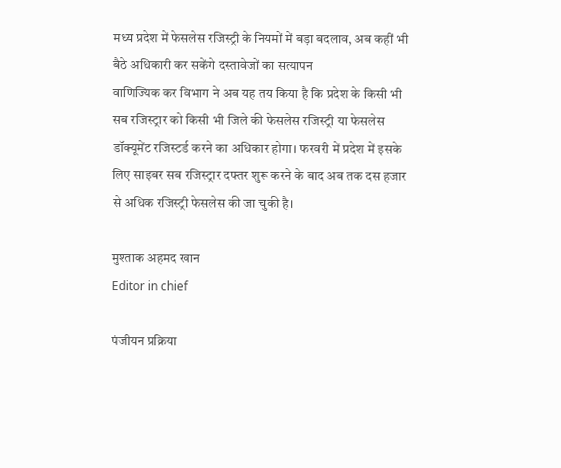मध्य प्रदेश में फेसलेस रजिस्ट्री के नियमों में बड़ा बदलाव, अब कहीं भी बैठे अधिकारी कर सकेंगे दस्तावेजों का सत्यापन
वाणिज्यिक कर विभाग ने अब यह तय किया है कि प्रदेश के किसी भी सब रजिस्ट्रार को किसी भी जिले की फेसलेस रजिस्ट्री या फेसलेस डॉक्यूमेंट रजिस्टर्ड करने का अधिकार होगा। फरवरी में प्रदेश में इसके लिए साइबर सब रजिस्ट्रार दफ्तर शुरू करने के बाद अब तक दस हजार से अधिक रजिस्ट्री फेसलेस की जा चुकी है।

मुश्ताक अहमद खान
Editor in chief

पंजीयन प्रक्रिया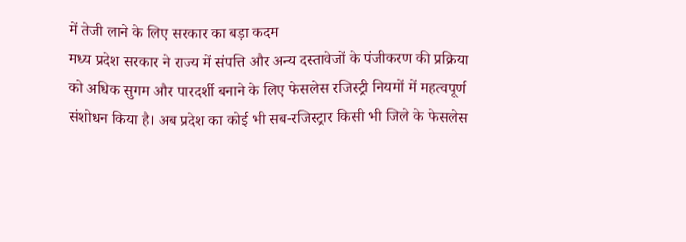में तेजी लाने के लिए सरकार का बड़ा कदम
मध्य प्रदेश सरकार ने राज्य में संपत्ति और अन्य दस्तावेजों के पंजीकरण की प्रक्रिया को अधिक सुगम और पारदर्शी बनाने के लिए फेसलेस रजिस्ट्री नियमों में महत्वपूर्ण संशोधन किया है। अब प्रदेश का कोई भी सब-रजिस्ट्रार किसी भी जिले के फेसलेस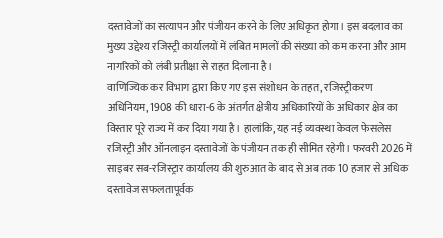दस्तावेजों का सत्यापन और पंजीयन करने के लिए अधिकृत होगा। इस बदलाव का मुख्य उद्देश्य रजिस्ट्री कार्यालयों में लंबित मामलों की संख्या को कम करना और आम नागरिकों को लंबी प्रतीक्षा से राहत दिलाना है।
वाणिज्यिक कर विभाग द्वारा किए गए इस संशोधन के तहत, रजिस्ट्रीकरण अधिनियम, 1908 की धारा-6 के अंतर्गत क्षेत्रीय अधिकारियों के अधिकार क्षेत्र का विस्तार पूरे राज्य में कर दिया गया है। हालांकि, यह नई व्यवस्था केवल फेसलेस रजिस्ट्री और ऑनलाइन दस्तावेजों के पंजीयन तक ही सीमित रहेगी। फरवरी 2026 में साइबर सब-रजिस्ट्रार कार्यालय की शुरुआत के बाद से अब तक 10 हजार से अधिक दस्तावेज सफलतापूर्वक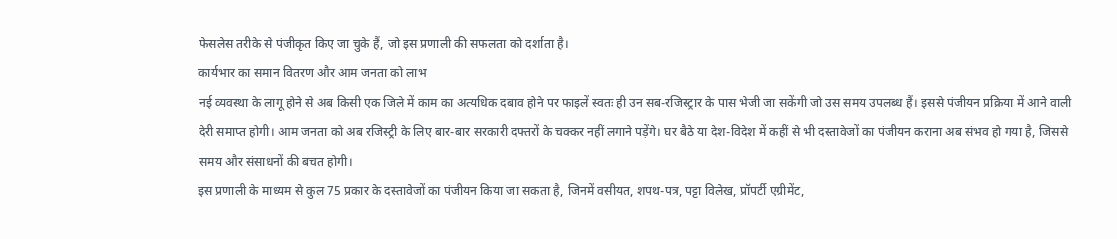फेसलेस तरीके से पंजीकृत किए जा चुके हैं, जो इस प्रणाली की सफलता को दर्शाता है।
कार्यभार का समान वितरण और आम जनता को लाभ
नई व्यवस्था के लागू होने से अब किसी एक जिले में काम का अत्यधिक दबाव होने पर फाइलें स्वतः ही उन सब-रजिस्ट्रार के पास भेजी जा सकेंगी जो उस समय उपलब्ध हैं। इससे पंजीयन प्रक्रिया में आने वाली देरी समाप्त होगी। आम जनता को अब रजिस्ट्री के लिए बार-बार सरकारी दफ्तरों के चक्कर नहीं लगाने पड़ेंगे। घर बैठे या देश-विदेश में कहीं से भी दस्तावेजों का पंजीयन कराना अब संभव हो गया है, जिससे समय और संसाधनों की बचत होगी।
इस प्रणाली के माध्यम से कुल 75 प्रकार के दस्तावेजों का पंजीयन किया जा सकता है, जिनमें वसीयत, शपथ-पत्र, पट्टा विलेख, प्रॉपर्टी एग्रीमेंट,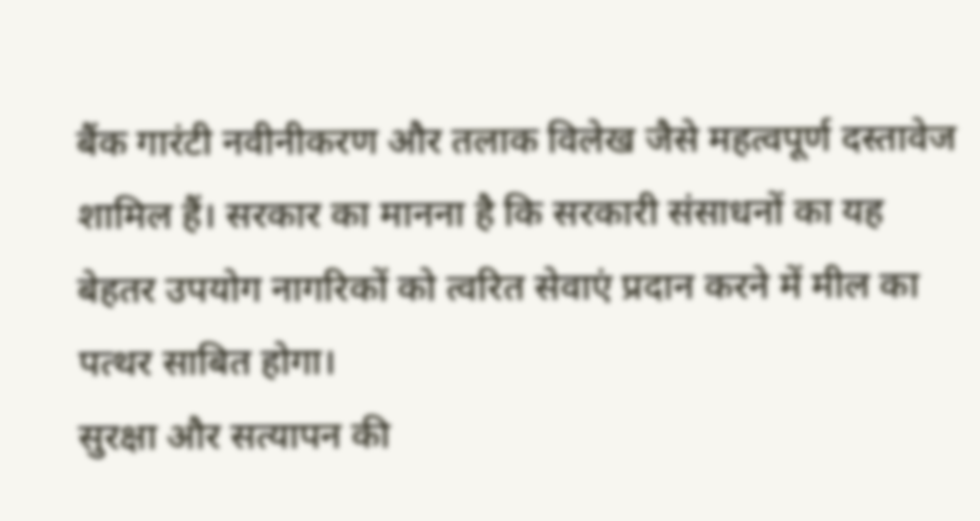बैंक गारंटी नवीनीकरण और तलाक विलेख जैसे महत्वपूर्ण दस्तावेज शामिल हैं। सरकार का मानना है कि सरकारी संसाधनों का यह बेहतर उपयोग नागरिकों को त्वरित सेवाएं प्रदान करने में मील का पत्थर साबित होगा।
सुरक्षा और सत्यापन की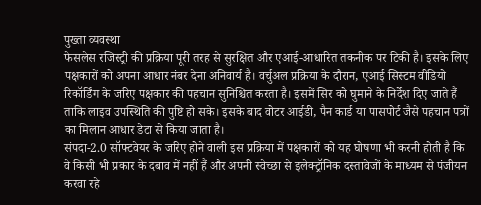पुख्ता व्यवस्था
फेसलेस रजिस्ट्री की प्रक्रिया पूरी तरह से सुरक्षित और एआई-आधारित तकनीक पर टिकी है। इसके लिए पक्षकारों को अपना आधार नंबर देना अनिवार्य है। वर्चुअल प्रक्रिया के दौरान, एआई सिस्टम वीडियो रिकॉर्डिंग के जरिए पक्षकार की पहचान सुनिश्चित करता है। इसमें सिर को घुमाने के निर्देश दिए जाते हैं ताकि लाइव उपस्थिति की पुष्टि हो सके। इसके बाद वोटर आईडी, पैन कार्ड या पासपोर्ट जैसे पहचान पत्रों का मिलान आधार डेटा से किया जाता है।
संपदा-2.0 सॉफ्टवेयर के जरिए होने वाली इस प्रक्रिया में पक्षकारों को यह घोषणा भी करनी होती है कि वे किसी भी प्रकार के दबाव में नहीं हैं और अपनी स्वेच्छा से इलेक्ट्रॉनिक दस्तावेजों के माध्यम से पंजीयन करवा रहे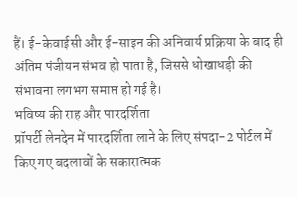हैं। ई-केवाईसी और ई-साइन की अनिवार्य प्रक्रिया के बाद ही अंतिम पंजीयन संभव हो पाता है, जिससे धोखाधड़ी की संभावना लगभग समाप्त हो गई है।
भविष्य की राह और पारदर्शिता
प्रॉपर्टी लेनदेन में पारदर्शिता लाने के लिए संपदा-2 पोर्टल में किए गए बदलावों के सकारात्मक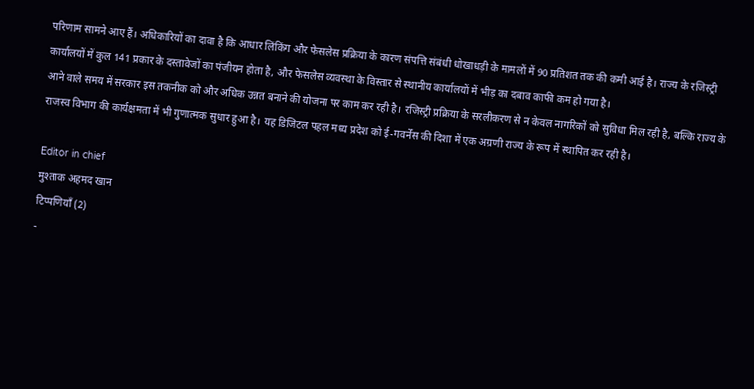परिणाम सामने आए हैं। अधिकारियों का दावा है कि आधार लिंकिंग और फेसलेस प्रक्रिया के कारण संपत्ति संबंधी धोखाधड़ी के मामलों में 90 प्रतिशत तक की कमी आई है। राज्य के रजिस्ट्री कार्यालयों में कुल 141 प्रकार के दस्तावेजों का पंजीयन होता है, और फेसलेस व्यवस्था के विस्तार से स्थानीय कार्यालयों में भीड़ का दबाव काफी कम हो गया है।
आने वाले समय में सरकार इस तकनीक को और अधिक उन्नत बनाने की योजना पर काम कर रही है। रजिस्ट्री प्रक्रिया के सरलीकरण से न केवल नागरिकों को सुविधा मिल रही है, बल्कि राज्य के राजस्व विभाग की कार्यक्षमता में भी गुणात्मक सुधार हुआ है। यह डिजिटल पहल मध्य प्रदेश को ई-गवर्नेंस की दिशा में एक अग्रणी राज्य के रूप में स्थापित कर रही है।

Editor in chief
मुश्ताक अहमद खान
टिप्पणियाँ (2)
-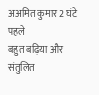अअमित कुमार2 घंटे पहले
बहुत बढ़िया और संतुलित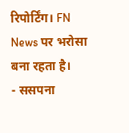रिपोर्टिंग। FN News पर भरोसा बना रहता है।
- ससपना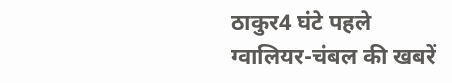ठाकुर4 घंटे पहले
ग्वालियर-चंबल की खबरें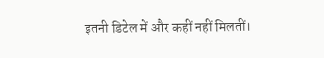इतनी डिटेल में और कहीं नहीं मिलतीं।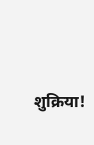शुक्रिया!